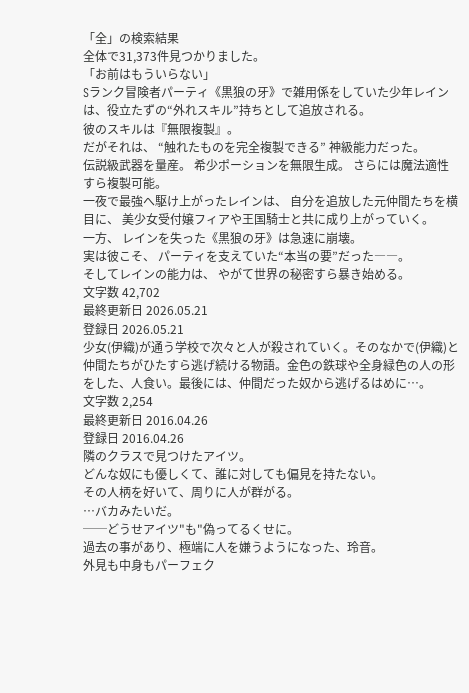「全」の検索結果
全体で31,373件見つかりました。
「お前はもういらない」
Sランク冒険者パーティ《黒狼の牙》で雑用係をしていた少年レインは、役立たずの“外れスキル”持ちとして追放される。
彼のスキルは『無限複製』。
だがそれは、 “触れたものを完全複製できる” 神級能力だった。
伝説級武器を量産。 希少ポーションを無限生成。 さらには魔法適性すら複製可能。
一夜で最強へ駆け上がったレインは、 自分を追放した元仲間たちを横目に、 美少女受付嬢フィアや王国騎士と共に成り上がっていく。
一方、 レインを失った《黒狼の牙》は急速に崩壊。
実は彼こそ、 パーティを支えていた“本当の要”だった――。
そしてレインの能力は、 やがて世界の秘密すら暴き始める。
文字数 42,702
最終更新日 2026.05.21
登録日 2026.05.21
少女(伊織)が通う学校で次々と人が殺されていく。そのなかで(伊織)と仲間たちがひたすら逃げ続ける物語。金色の鉄球や全身緑色の人の形をした、人食い。最後には、仲間だった奴から逃げるはめに…。
文字数 2,254
最終更新日 2016.04.26
登録日 2016.04.26
隣のクラスで見つけたアイツ。
どんな奴にも優しくて、誰に対しても偏見を持たない。
その人柄を好いて、周りに人が群がる。
…バカみたいだ。
──どうせアイツ"も"偽ってるくせに。
過去の事があり、極端に人を嫌うようになった、玲音。
外見も中身もパーフェク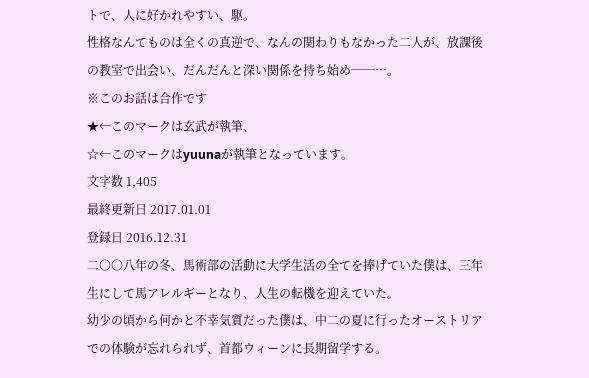トで、人に好かれやすい、駆。
性格なんてものは全くの真逆で、なんの関わりもなかった二人が、放課後の教室で出会い、だんだんと深い関係を持ち始め──…。
※このお話は合作です
★←このマークは玄武が執筆、
☆←このマークはyuunaが執筆となっています。
文字数 1,405
最終更新日 2017.01.01
登録日 2016.12.31
二○○八年の冬、馬術部の活動に大学生活の全てを捧げていた僕は、三年生にして馬アレルギーとなり、人生の転機を迎えていた。
幼少の頃から何かと不幸気質だった僕は、中二の夏に行ったオーストリアでの体験が忘れられず、首都ウィーンに長期留学する。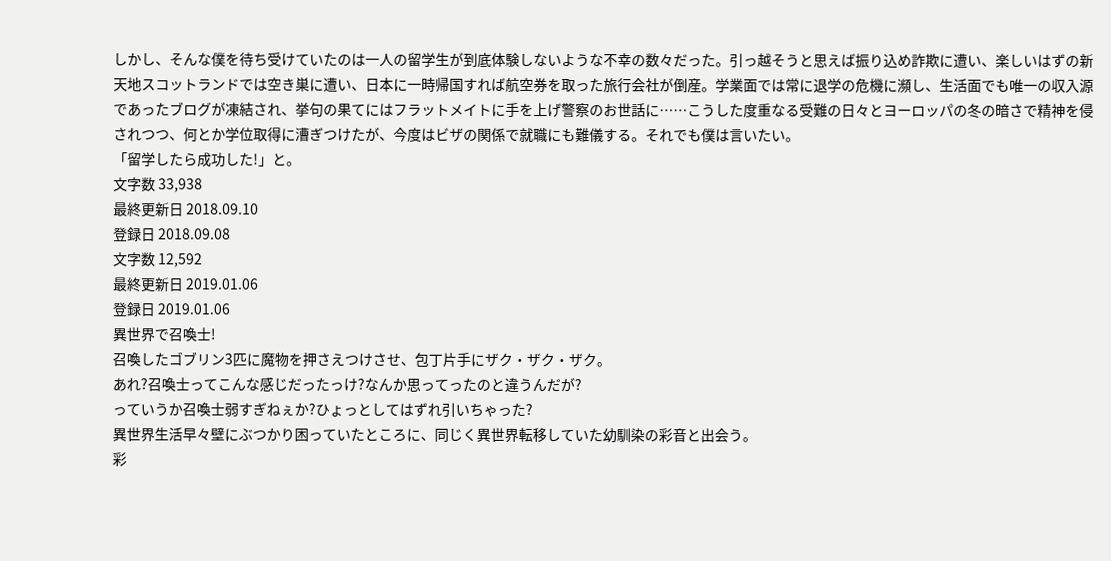しかし、そんな僕を待ち受けていたのは一人の留学生が到底体験しないような不幸の数々だった。引っ越そうと思えば振り込め詐欺に遭い、楽しいはずの新天地スコットランドでは空き巣に遭い、日本に一時帰国すれば航空券を取った旅行会社が倒産。学業面では常に退学の危機に瀕し、生活面でも唯一の収入源であったブログが凍結され、挙句の果てにはフラットメイトに手を上げ警察のお世話に……こうした度重なる受難の日々とヨーロッパの冬の暗さで精神を侵されつつ、何とか学位取得に漕ぎつけたが、今度はビザの関係で就職にも難儀する。それでも僕は言いたい。
「留学したら成功した!」と。
文字数 33,938
最終更新日 2018.09.10
登録日 2018.09.08
文字数 12,592
最終更新日 2019.01.06
登録日 2019.01.06
異世界で召喚士!
召喚したゴブリン3匹に魔物を押さえつけさせ、包丁片手にザク・ザク・ザク。
あれ?召喚士ってこんな感じだったっけ?なんか思ってったのと違うんだが?
っていうか召喚士弱すぎねぇか?ひょっとしてはずれ引いちゃった?
異世界生活早々壁にぶつかり困っていたところに、同じく異世界転移していた幼馴染の彩音と出会う。
彩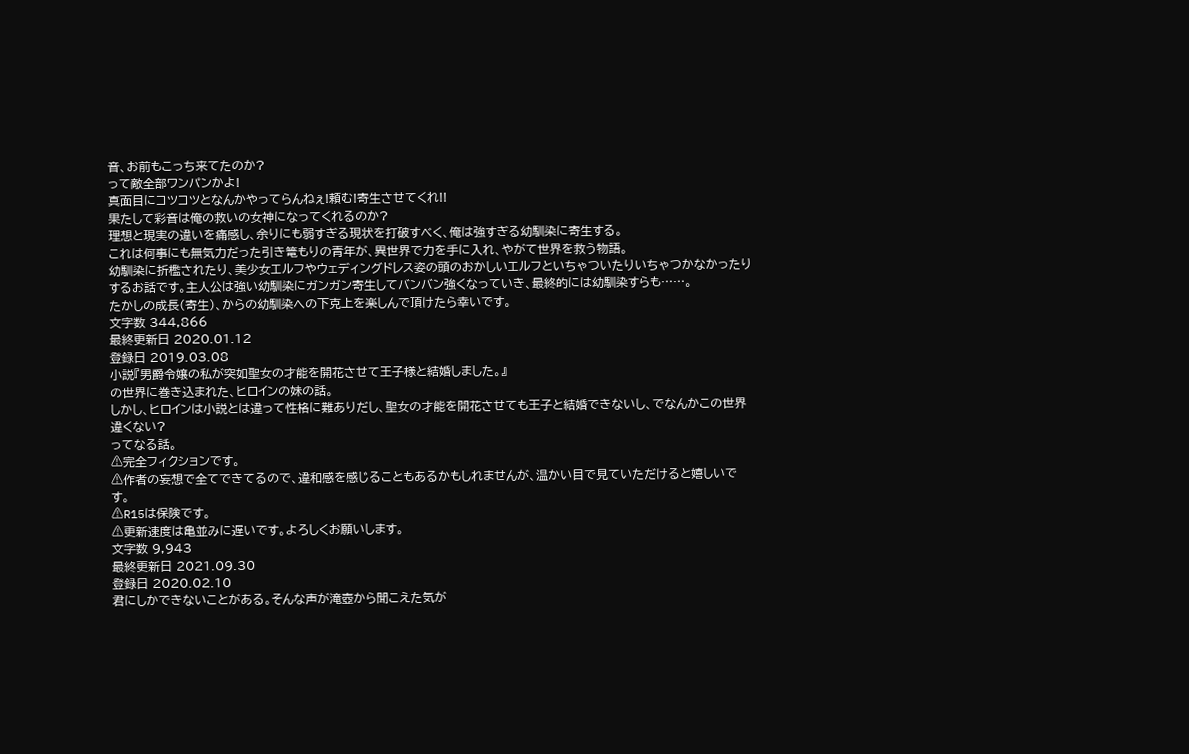音、お前もこっち来てたのか?
って敵全部ワンパンかよ!
真面目にコツコツとなんかやってらんねぇ!頼む!寄生させてくれ!!
果たして彩音は俺の救いの女神になってくれるのか?
理想と現実の違いを痛感し、余りにも弱すぎる現状を打破すべく、俺は強すぎる幼馴染に寄生する。
これは何事にも無気力だった引き篭もりの青年が、異世界で力を手に入れ、やがて世界を救う物語。
幼馴染に折檻されたり、美少女エルフやウェディングドレス姿の頭のおかしいエルフといちゃついたりいちゃつかなかったりするお話です。主人公は強い幼馴染にガンガン寄生してバンバン強くなっていき、最終的には幼馴染すらも……。
たかしの成長(寄生)、からの幼馴染への下克上を楽しんで頂けたら幸いです。
文字数 344,866
最終更新日 2020.01.12
登録日 2019.03.08
小説『男爵令嬢の私が突如聖女の才能を開花させて王子様と結婚しました。』
の世界に巻き込まれた、ヒロインの妹の話。
しかし、ヒロインは小説とは違って性格に難ありだし、聖女の才能を開花させても王子と結婚できないし、でなんかこの世界違くない?
ってなる話。
⚠完全フィクションです。
⚠作者の妄想で全てできてるので、違和感を感じることもあるかもしれませんが、温かい目で見ていただけると嬉しいです。
⚠R15は保険です。
⚠更新速度は亀並みに遅いです。よろしくお願いします。
文字数 9,943
最終更新日 2021.09.30
登録日 2020.02.10
君にしかできないことがある。そんな声が滝壺から聞こえた気が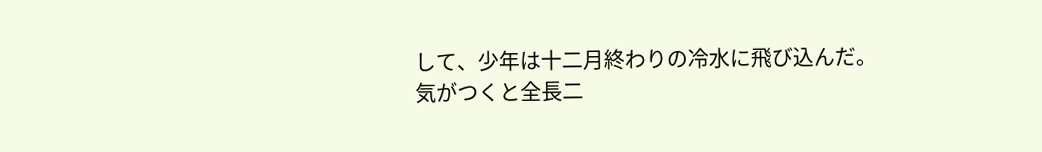して、少年は十二月終わりの冷水に飛び込んだ。
気がつくと全長二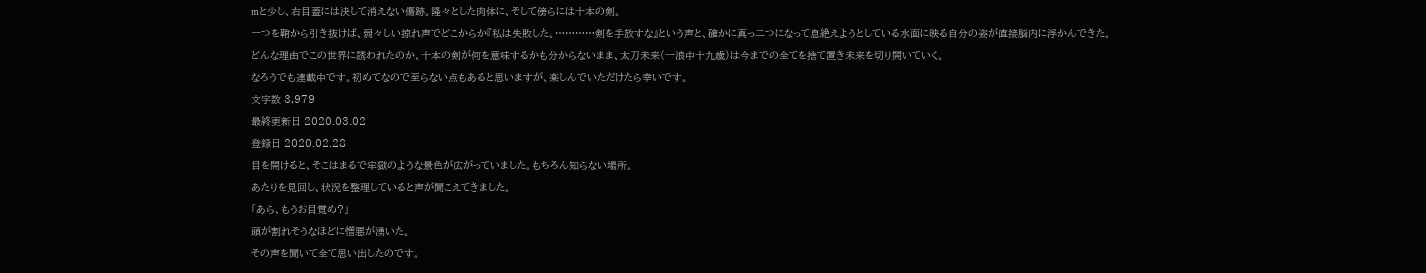mと少し、右目蓋には決して消えない傷跡。隆々とした肉体に、そして傍らには十本の剣。
一つを鞘から引き抜けば、弱々しい掠れ声でどこからか『私は失敗した。…………剣を手放すな』という声と、確かに真っ二つになって息絶えようとしている水面に映る自分の姿が直接脳内に浮かんできた。
どんな理由でこの世界に誘われたのか、十本の剣が何を意味するかも分からないまま、太刀未来(一浪中十九歳)は今までの全てを捨て置き未来を切り開いていく。
なろうでも連載中です。初めてなので至らない点もあると思いますが、楽しんでいただけたら幸いです。
文字数 3,979
最終更新日 2020.03.02
登録日 2020.02.28
目を開けると、そこはまるで牢獄のような景色が広がっていました。もちろん知らない場所。
あたりを見回し、状況を整理していると声が聞こえてきました。
「あら、もうお目覚め?」
頭が割れそうなほどに憎悪が湧いた。
その声を聞いて全て思い出したのです。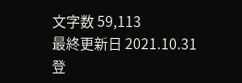文字数 59,113
最終更新日 2021.10.31
登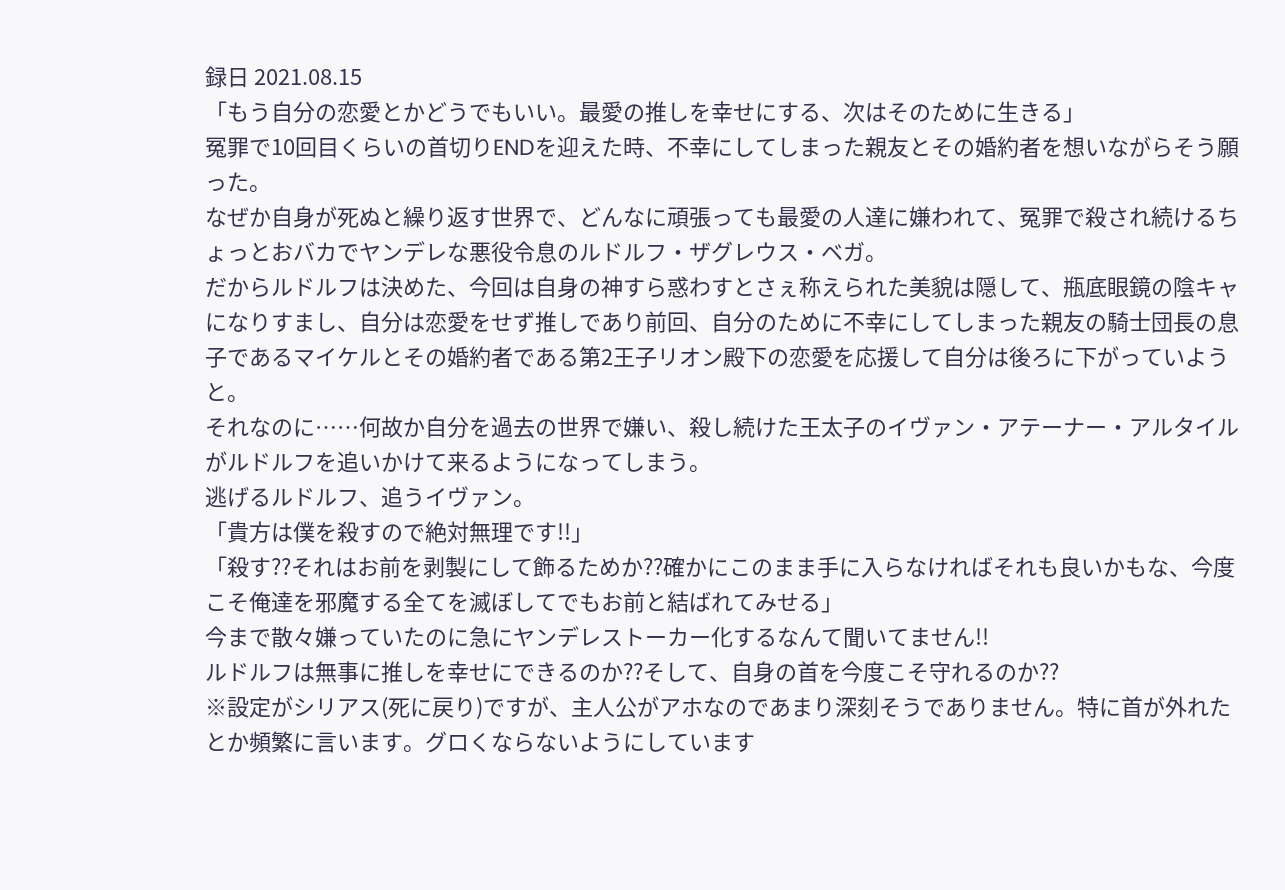録日 2021.08.15
「もう自分の恋愛とかどうでもいい。最愛の推しを幸せにする、次はそのために生きる」
冤罪で10回目くらいの首切りENDを迎えた時、不幸にしてしまった親友とその婚約者を想いながらそう願った。
なぜか自身が死ぬと繰り返す世界で、どんなに頑張っても最愛の人達に嫌われて、冤罪で殺され続けるちょっとおバカでヤンデレな悪役令息のルドルフ・ザグレウス・ベガ。
だからルドルフは決めた、今回は自身の神すら惑わすとさぇ称えられた美貌は隠して、瓶底眼鏡の陰キャになりすまし、自分は恋愛をせず推しであり前回、自分のために不幸にしてしまった親友の騎士団長の息子であるマイケルとその婚約者である第2王子リオン殿下の恋愛を応援して自分は後ろに下がっていようと。
それなのに……何故か自分を過去の世界で嫌い、殺し続けた王太子のイヴァン・アテーナー・アルタイルがルドルフを追いかけて来るようになってしまう。
逃げるルドルフ、追うイヴァン。
「貴方は僕を殺すので絶対無理です!!」
「殺す??それはお前を剥製にして飾るためか??確かにこのまま手に入らなければそれも良いかもな、今度こそ俺達を邪魔する全てを滅ぼしてでもお前と結ばれてみせる」
今まで散々嫌っていたのに急にヤンデレストーカー化するなんて聞いてません!!
ルドルフは無事に推しを幸せにできるのか??そして、自身の首を今度こそ守れるのか??
※設定がシリアス(死に戻り)ですが、主人公がアホなのであまり深刻そうでありません。特に首が外れたとか頻繁に言います。グロくならないようにしています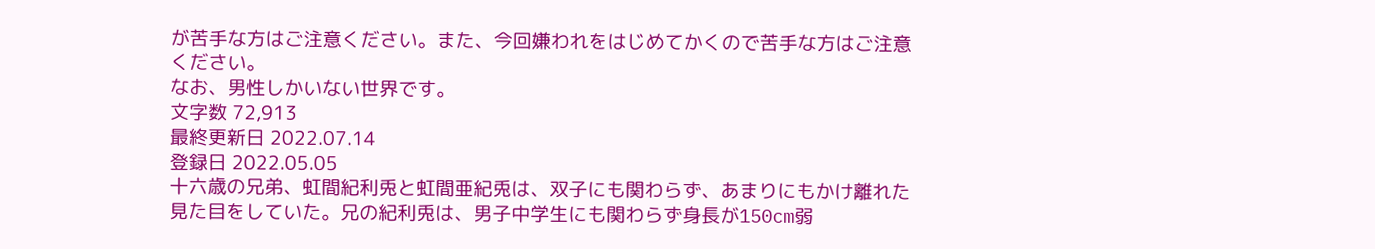が苦手な方はご注意ください。また、今回嫌われをはじめてかくので苦手な方はご注意ください。
なお、男性しかいない世界です。
文字数 72,913
最終更新日 2022.07.14
登録日 2022.05.05
十六歳の兄弟、虹間紀利兎と虹間亜紀兎は、双子にも関わらず、あまりにもかけ離れた見た目をしていた。兄の紀利兎は、男子中学生にも関わらず身長が150cm弱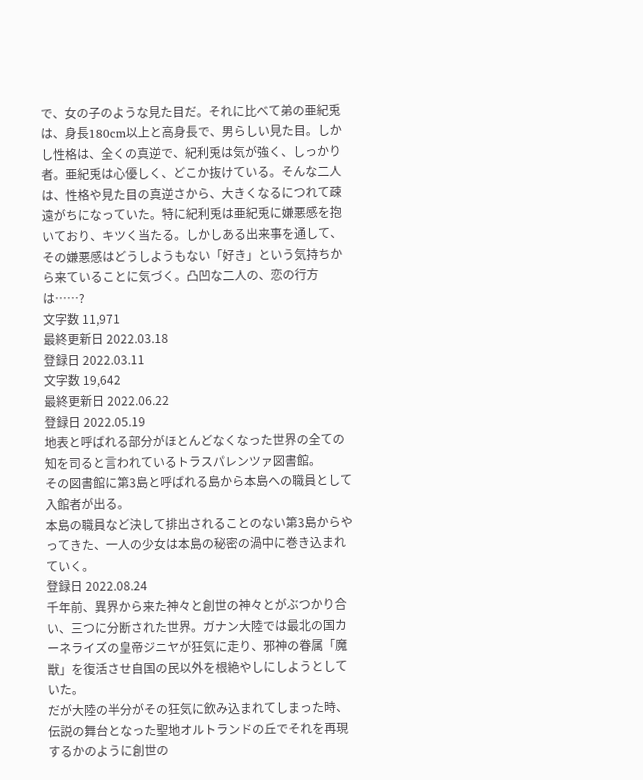で、女の子のような見た目だ。それに比べて弟の亜紀兎は、身長180cm以上と高身長で、男らしい見た目。しかし性格は、全くの真逆で、紀利兎は気が強く、しっかり者。亜紀兎は心優しく、どこか抜けている。そんな二人は、性格や見た目の真逆さから、大きくなるにつれて疎遠がちになっていた。特に紀利兎は亜紀兎に嫌悪感を抱いており、キツく当たる。しかしある出来事を通して、その嫌悪感はどうしようもない「好き」という気持ちから来ていることに気づく。凸凹な二人の、恋の行方は……?
文字数 11,971
最終更新日 2022.03.18
登録日 2022.03.11
文字数 19,642
最終更新日 2022.06.22
登録日 2022.05.19
地表と呼ばれる部分がほとんどなくなった世界の全ての知を司ると言われているトラスパレンツァ図書館。
その図書館に第3島と呼ばれる島から本島への職員として入館者が出る。
本島の職員など決して排出されることのない第3島からやってきた、一人の少女は本島の秘密の渦中に巻き込まれていく。
登録日 2022.08.24
千年前、異界から来た神々と創世の神々とがぶつかり合い、三つに分断された世界。ガナン大陸では最北の国カーネライズの皇帝ジニヤが狂気に走り、邪神の眷属「魔獣」を復活させ自国の民以外を根絶やしにしようとしていた。
だが大陸の半分がその狂気に飲み込まれてしまった時、伝説の舞台となった聖地オルトランドの丘でそれを再現するかのように創世の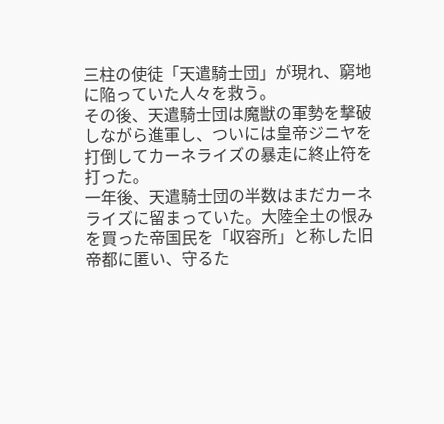三柱の使徒「天遣騎士団」が現れ、窮地に陥っていた人々を救う。
その後、天遣騎士団は魔獣の軍勢を撃破しながら進軍し、ついには皇帝ジニヤを打倒してカーネライズの暴走に終止符を打った。
一年後、天遣騎士団の半数はまだカーネライズに留まっていた。大陸全土の恨みを買った帝国民を「収容所」と称した旧帝都に匿い、守るた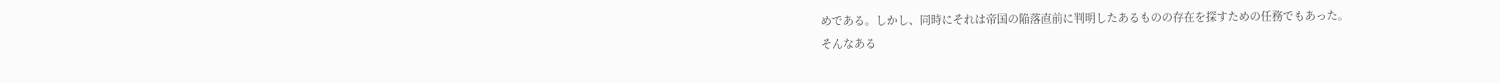めである。しかし、同時にそれは帝国の陥落直前に判明したあるものの存在を探すための任務でもあった。
そんなある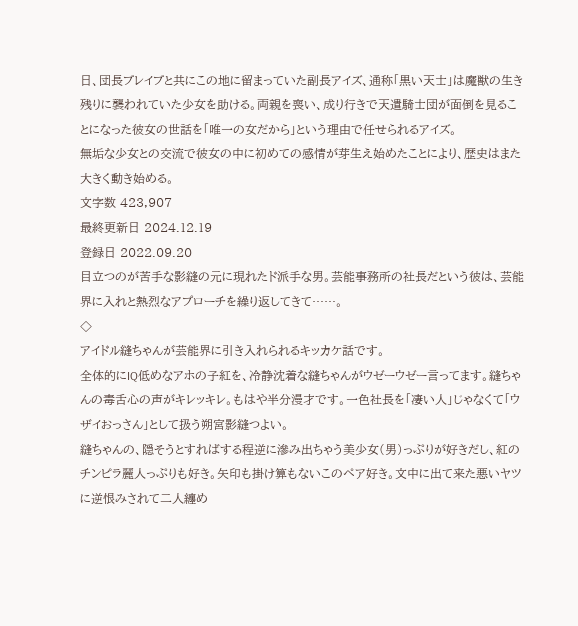日、団長ブレイブと共にこの地に留まっていた副長アイズ、通称「黒い天士」は魔獣の生き残りに襲われていた少女を助ける。両親を喪い、成り行きで天遣騎士団が面倒を見ることになった彼女の世話を「唯一の女だから」という理由で任せられるアイズ。
無垢な少女との交流で彼女の中に初めての感情が芽生え始めたことにより、歴史はまた大きく動き始める。
文字数 423,907
最終更新日 2024.12.19
登録日 2022.09.20
目立つのが苦手な影縫の元に現れたド派手な男。芸能事務所の社長だという彼は、芸能界に入れと熱烈なアプローチを繰り返してきて……。
◇
アイドル縫ちゃんが芸能界に引き入れられるキッカケ話です。
全体的にIQ低めなアホの子紅を、冷静沈着な縫ちゃんがウゼーウゼー言ってます。縫ちゃんの毒舌心の声がキレッキレ。もはや半分漫才です。一色社長を「凄い人」じゃなくて「ウザイおっさん」として扱う朔宮影縫つよい。
縫ちゃんの、隠そうとすればする程逆に滲み出ちゃう美少女(男)っぷりが好きだし、紅のチンピラ麗人っぷりも好き。矢印も掛け算もないこのペア好き。文中に出て来た悪いヤツに逆恨みされて二人纏め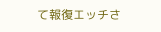て報復エッチさ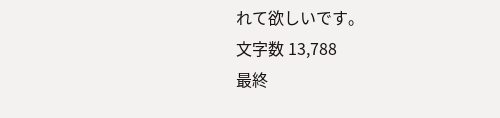れて欲しいです。
文字数 13,788
最終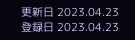更新日 2023.04.23
登録日 2023.04.23